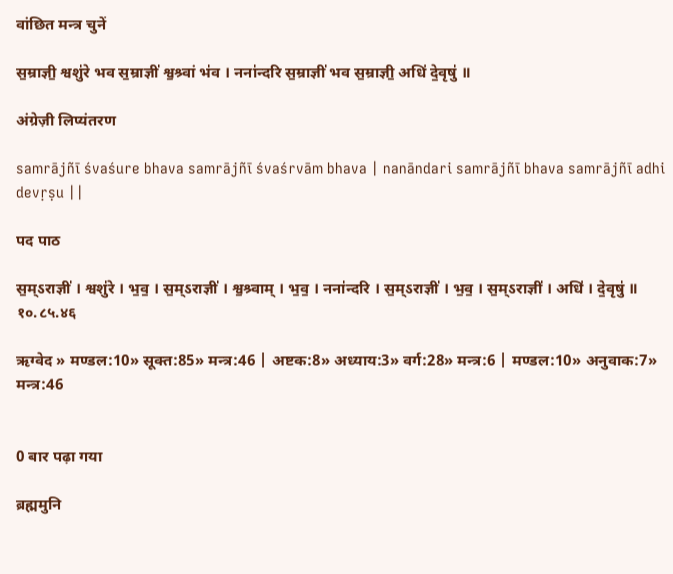वांछित मन्त्र चुनें

स॒म्राज्ञी॒ श्वशु॑रे भव स॒म्राज्ञी॑ श्व॒श्र्वां भ॑व । नना॑न्दरि स॒म्राज्ञी॑ भव स॒म्राज्ञी॒ अधि॑ दे॒वृषु॑ ॥

अंग्रेज़ी लिप्यंतरण

samrājñī śvaśure bhava samrājñī śvaśrvām bhava | nanāndari samrājñī bhava samrājñī adhi devṛṣu ||

पद पाठ

स॒म्ऽराज्ञी॑ । श्वशु॑रे । भ॒व॒ । स॒म्ऽराज्ञी॑ । श्व॒श्र्वाम् । भ॒व॒ । नना॑न्दरि । स॒म्ऽराज्ञी॑ । भ॒व॒ । स॒म्ऽराज्ञी॑ । अधि॑ । दे॒वृषु॑ ॥ १०.८५.४६

ऋग्वेद » मण्डल:10» सूक्त:85» मन्त्र:46 | अष्टक:8» अध्याय:3» वर्ग:28» मन्त्र:6 | मण्डल:10» अनुवाक:7» मन्त्र:46


0 बार पढ़ा गया

ब्रह्ममुनि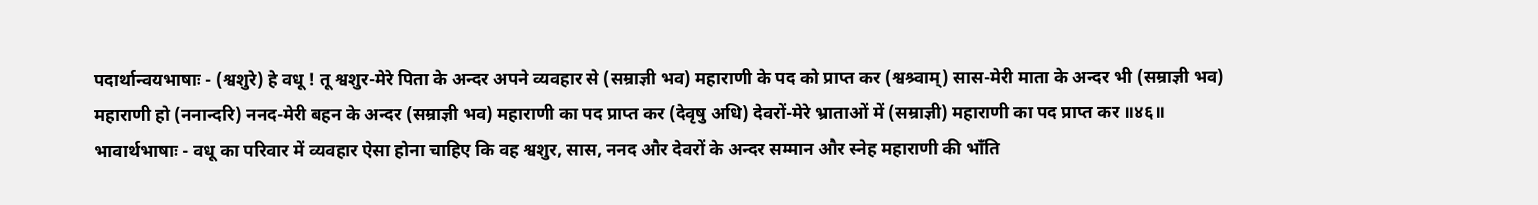पदार्थान्वयभाषाः - (श्वशुरे) हे वधू ! तू श्वशुर-मेरे पिता के अन्दर अपने व्यवहार से (सम्राज्ञी भव) महाराणी के पद को प्राप्त कर (श्वश्र्वाम्) सास-मेरी माता के अन्दर भी (सम्राज्ञी भव) महाराणी हो (ननान्दरि) ननद-मेरी बहन के अन्दर (सम्राज्ञी भव) महाराणी का पद प्राप्त कर (देवृषु अधि) देवरों-मेरे भ्राताओं में (सम्राज्ञी) महाराणी का पद प्राप्त कर ॥४६॥
भावार्थभाषाः - वधू का परिवार में व्यवहार ऐसा होना चाहिए कि वह श्वशुर, सास, ननद और देवरों के अन्दर सम्मान और स्नेह महाराणी की भाँति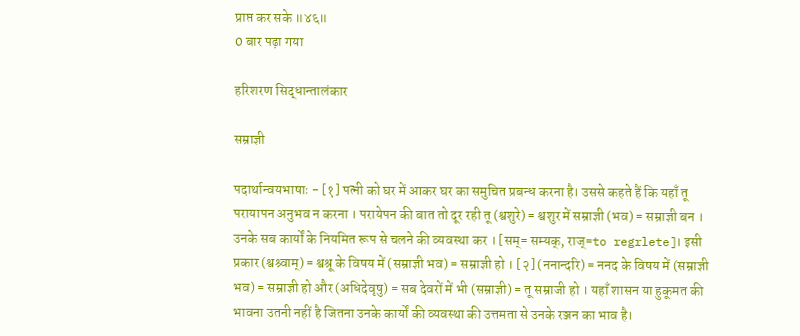प्राप्त कर सके ॥४६॥
0 बार पढ़ा गया

हरिशरण सिद्धान्तालंकार

सम्राज्ञी

पदार्थान्वयभाषाः - [१] पत्नी को घर में आकर घर का समुचित प्रबन्ध करना है। उससे कहते हैं कि यहाँ तू परायापन अनुभव न करना । परायेपन की बात तो दूर रही तू (श्वशुरे) = श्वशुर में सम्राज्ञी (भव) = सम्राज्ञी बन । उनके सब कार्यों के नियमित रूप से चलने की व्यवस्था कर । [सम्= सम्यक्, राज्=to regrlete]। इसी प्रकार (श्वश्र्वाम्) = श्वश्रू के विषय में (सम्राज्ञी भव) = सम्राज्ञी हो । [२] (ननान्दरि) = ननद के विषय में (सम्राज्ञी भव) = सम्राज्ञी हो और (अधिदेवृषु) = सब देवरों में भी (सम्राज्ञी) = तू सम्राजी हो । यहाँ शासन या हुकूमत की भावना उतनी नहीं है जितना उनके कार्यों की व्यवस्था की उत्तमता से उनके रञ्जन का भाव है।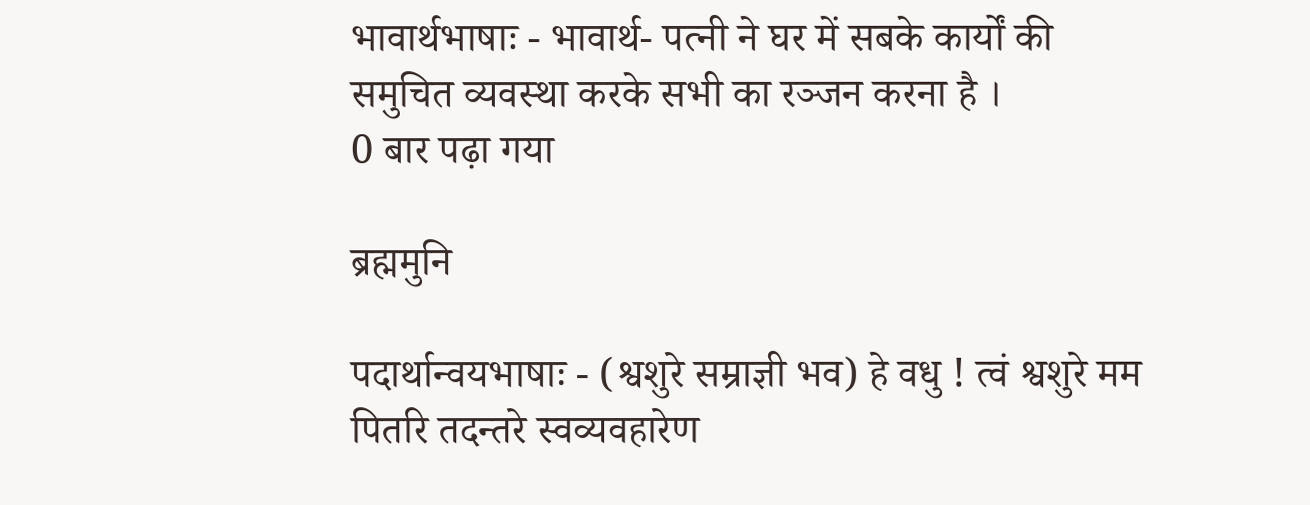भावार्थभाषाः - भावार्थ- पत्नी ने घर में सबके कार्यों की समुचित व्यवस्था करके सभी का रञ्जन करना है ।
0 बार पढ़ा गया

ब्रह्ममुनि

पदार्थान्वयभाषाः - (श्वशुरे सम्राज्ञी भव) हे वधु ! त्वं श्वशुरे मम पितरि तदन्तरे स्वव्यवहारेण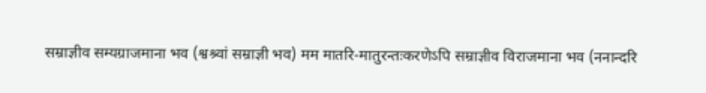सम्राज्ञीव सम्यग्राजमाना भव (श्वश्र्वां सम्राज्ञी भव) मम मातरि-मातुरन्तःकरणेऽपि सम्राज्ञीव विराजमाना भव (ननान्दरि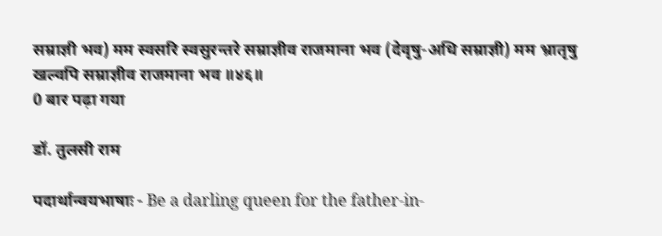सम्राज्ञी भव) मम स्वसरि स्वसुरन्तरे सम्राज्ञीव राजमाना भव (देवृषु-अधि सम्राज्ञी) मम भ्रातृषु खल्वपि सम्राज्ञीव राजमाना भव ॥४६॥
0 बार पढ़ा गया

डॉ. तुलसी राम

पदार्थान्वयभाषाः - Be a darling queen for the father-in-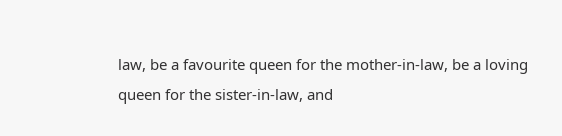law, be a favourite queen for the mother-in-law, be a loving queen for the sister-in-law, and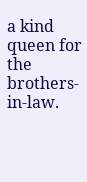a kind queen for the brothers- in-law.